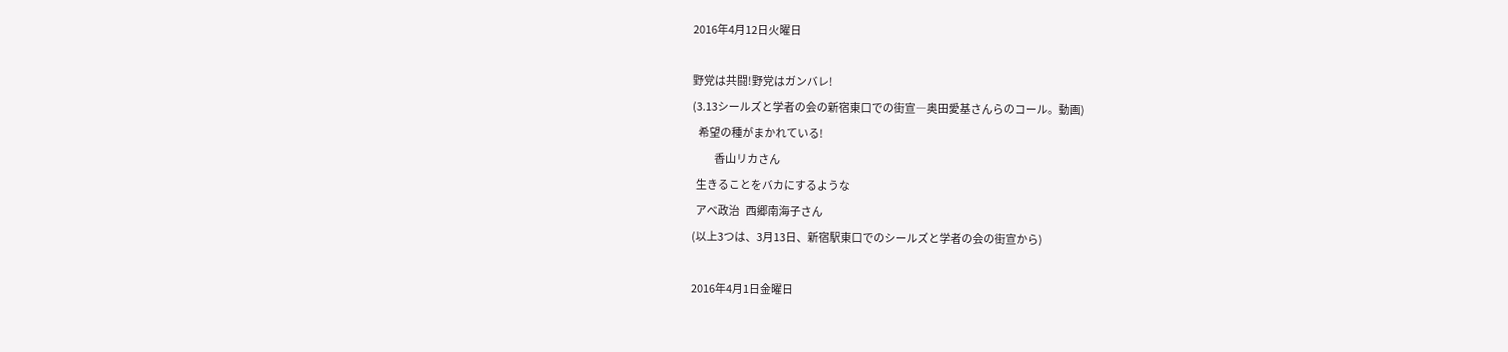2016年4月12日火曜日

野党は共闘!野党はガンバレ!
(3.13シールズと学者の会の新宿東口での街宣―奥田愛基さんらのコール。動画)
   希望の種がまかれている!
           香山リカさん
  生きることをバカにするような
  アベ政治   西郷南海子さん
(以上3つは、3月13日、新宿駅東口でのシールズと学者の会の街宣から)

2016年4月1日金曜日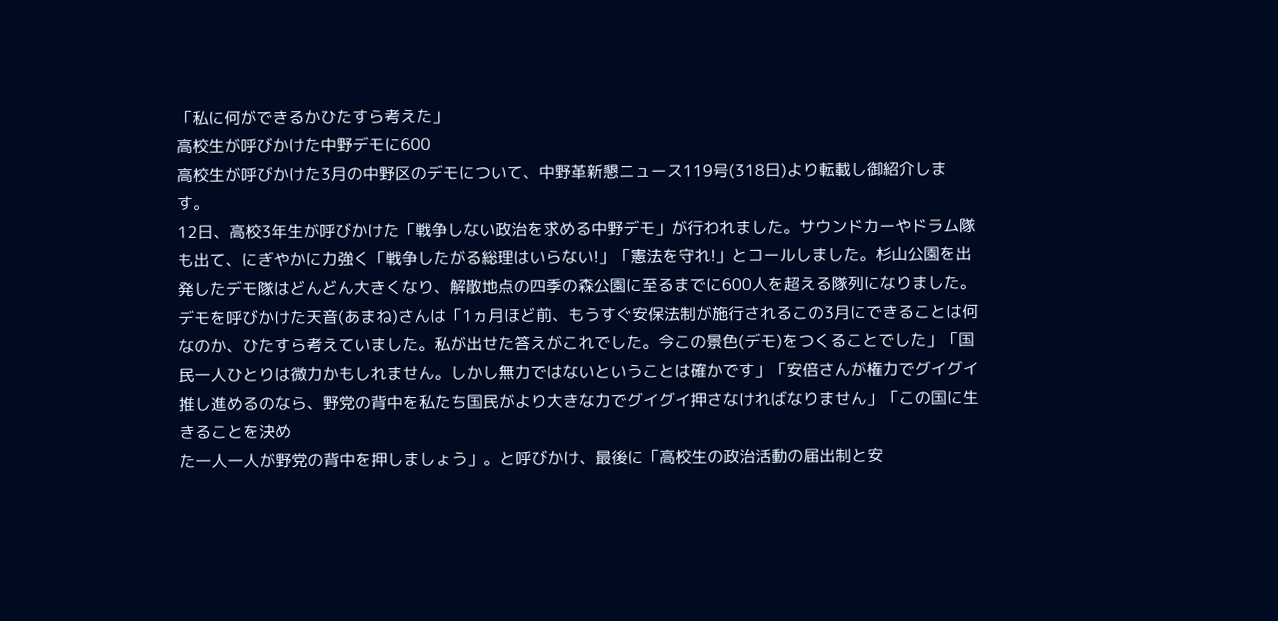「私に何ができるかひたすら考えた」
高校生が呼びかけた中野デモに600
高校生が呼びかけた3月の中野区のデモについて、中野革新懇ニュース119号(318日)より転載し御紹介します。
12日、高校3年生が呼びかけた「戦争しない政治を求める中野デモ」が行われました。サウンドカーやドラム隊も出て、にぎやかに力強く「戦争したがる総理はいらない!」「憲法を守れ!」とコールしました。杉山公園を出発したデモ隊はどんどん大きくなり、解散地点の四季の森公園に至るまでに600人を超える隊列になりました。
デモを呼びかけた天音(あまね)さんは「1ヵ月ほど前、もうすぐ安保法制が施行されるこの3月にできることは何なのか、ひたすら考えていました。私が出せた答えがこれでした。今この景色(デモ)をつくることでした」「国民一人ひとりは微力かもしれません。しかし無力ではないということは確かです」「安倍さんが権力でグイグイ推し進めるのなら、野党の背中を私たち国民がより大きな力でグイグイ押さなければなりません」「この国に生きることを決め
た一人一人が野党の背中を押しましょう」。と呼びかけ、最後に「高校生の政治活動の届出制と安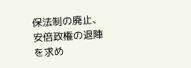保法制の廃止、安倍政権の退陣を求め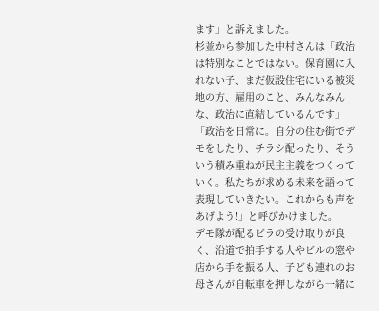ます」と訴えました。
杉並から参加した中村さんは「政治は特別なことではない。保育園に入れない子、まだ仮設住宅にいる被災地の方、雇用のこと、みんなみんな、政治に直結しているんです」「政治を日常に。自分の住む街でデモをしたり、チラシ配ったり、そういう積み重ねが民主主義をつくっていく。私たちが求める未来を語って表現していきたい。これからも声をあげよう!」と呼びかけました。
デモ隊が配るビラの受け取りが良く、沿道で拍手する人やビルの窓や店から手を振る人、子ども連れのお母さんが自転車を押しながら一緒に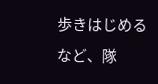歩きはじめるなど、隊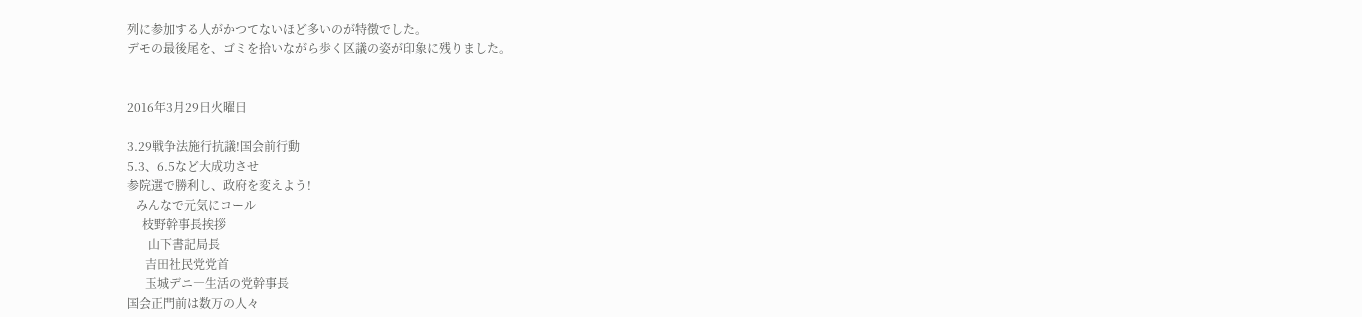列に参加する人がかつてないほど多いのが特徴でした。
デモの最後尾を、ゴミを拾いながら歩く区議の姿が印象に残りました。


2016年3月29日火曜日

3.29戦争法施行抗議!国会前行動
5.3、6.5など大成功させ
参院選で勝利し、政府を変えよう!
   みんなで元気にコール
     枝野幹事長挨拶
       山下書記局長
      吉田社民党党首
      玉城デニ―生活の党幹事長
国会正門前は数万の人々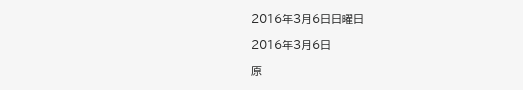2016年3月6日日曜日

2016年3月6日

原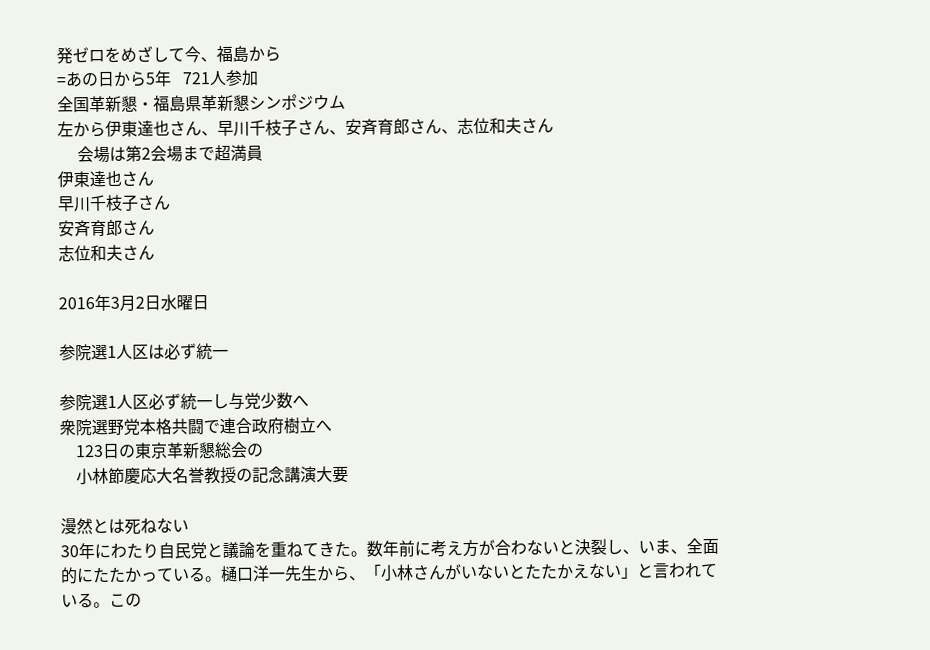発ゼロをめざして今、福島から
=あの日から5年   721人参加
全国革新懇・福島県革新懇シンポジウム
左から伊東達也さん、早川千枝子さん、安斉育郎さん、志位和夫さん
     会場は第2会場まで超満員
伊東達也さん
早川千枝子さん
安斉育郎さん
志位和夫さん

2016年3月2日水曜日

参院選1人区は必ず統一

参院選1人区必ず統一し与党少数へ
衆院選野党本格共闘で連合政府樹立へ
    123日の東京革新懇総会の
    小林節慶応大名誉教授の記念講演大要

漫然とは死ねない
30年にわたり自民党と議論を重ねてきた。数年前に考え方が合わないと決裂し、いま、全面的にたたかっている。樋口洋一先生から、「小林さんがいないとたたかえない」と言われている。この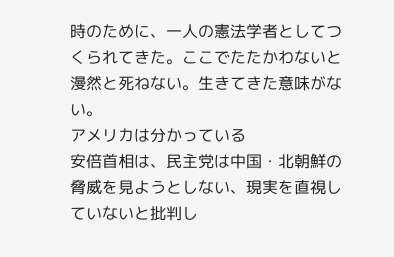時のために、一人の憲法学者としてつくられてきた。ここでたたかわないと漫然と死ねない。生きてきた意味がない。
アメリカは分かっている
安倍首相は、民主党は中国・北朝鮮の脅威を見ようとしない、現実を直視していないと批判し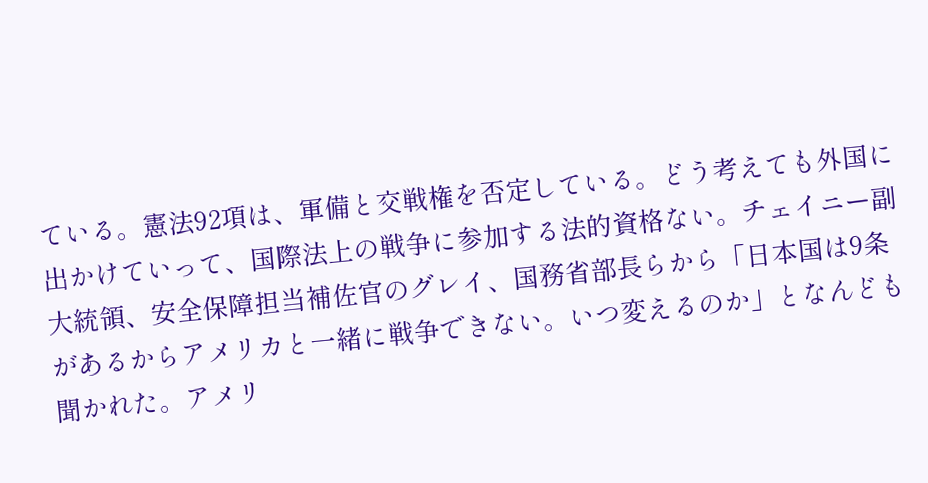ている。憲法92項は、軍備と交戦権を否定している。どう考えても外国に出かけていって、国際法上の戦争に参加する法的資格ない。チェイニー副大統領、安全保障担当補佐官のグレイ、国務省部長らから「日本国は9条があるからアメリカと一緒に戦争できない。いつ変えるのか」となんども聞かれた。アメリ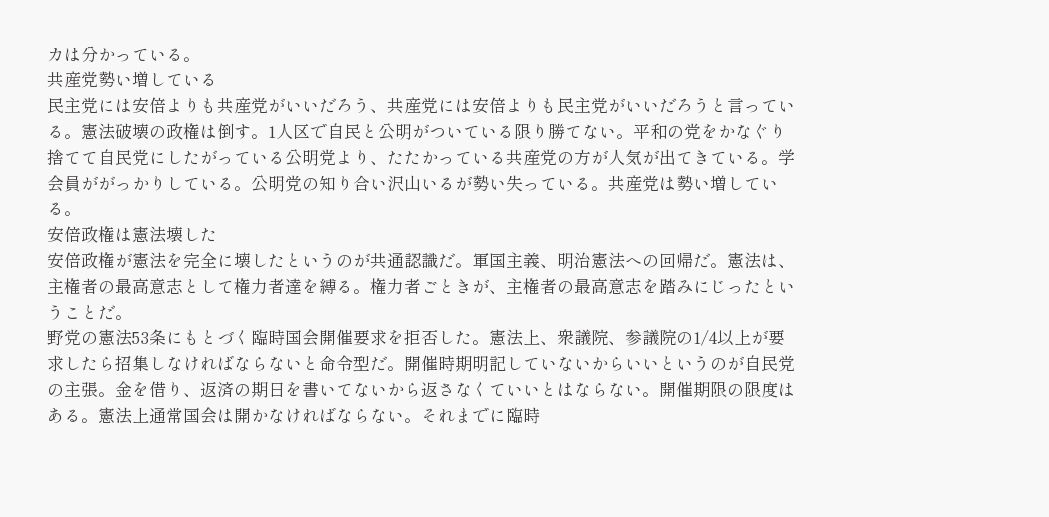カは分かっている。
共産党勢い増している
民主党には安倍よりも共産党がいいだろう、共産党には安倍よりも民主党がいいだろうと言っている。憲法破壊の政権は倒す。1人区で自民と公明がついている限り勝てない。平和の党をかなぐり捨てて自民党にしたがっている公明党より、たたかっている共産党の方が人気が出てきている。学会員ががっかりしている。公明党の知り合い沢山いるが勢い失っている。共産党は勢い増している。
安倍政権は憲法壊した
安倍政権が憲法を完全に壊したというのが共通認識だ。軍国主義、明治憲法への回帰だ。憲法は、主権者の最高意志として権力者達を縛る。権力者ごときが、主権者の最高意志を踏みにじったということだ。
野党の憲法53条にもとづく臨時国会開催要求を拒否した。憲法上、衆議院、参議院の1/4以上が要求したら招集しなければならないと命令型だ。開催時期明記していないからいいというのが自民党の主張。金を借り、返済の期日を書いてないから返さなくていいとはならない。開催期限の限度はある。憲法上通常国会は開かなければならない。それまでに臨時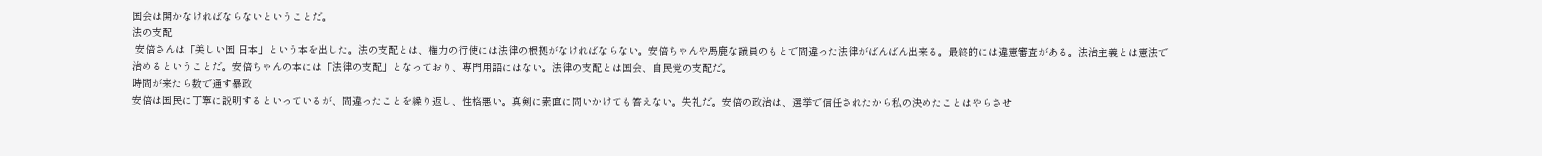国会は開かなければならないということだ。
法の支配
 安倍さんは「美しい国 日本」という本を出した。法の支配とは、権力の行使には法律の根拠がなければならない。安倍ちゃんや馬鹿な議員のもとで間違った法律がばんばん出来る。最終的には違憲審査がある。法治主義とは憲法で治めるということだ。安倍ちゃんの本には「法律の支配」となっており、専門用語にはない。法律の支配とは国会、自民党の支配だ。
時間が来たら数で通す暴政
安倍は国民に丁寧に説明するといっているが、間違ったことを繰り返し、性格悪い。真剣に素直に問いかけても答えない。失礼だ。安倍の政治は、選挙で信任されたから私の決めたことはやらさせ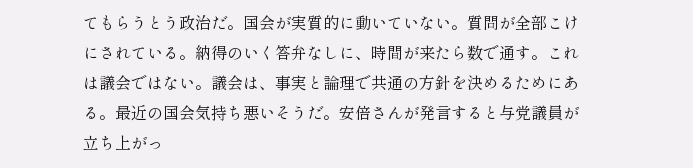てもらうとう政治だ。国会が実質的に動いていない。質問が全部こけにされている。納得のいく答弁なしに、時間が来たら数で通す。これは議会ではない。議会は、事実と論理で共通の方針を決めるためにある。最近の国会気持ち悪いそうだ。安倍さんが発言すると与党議員が立ち上がっ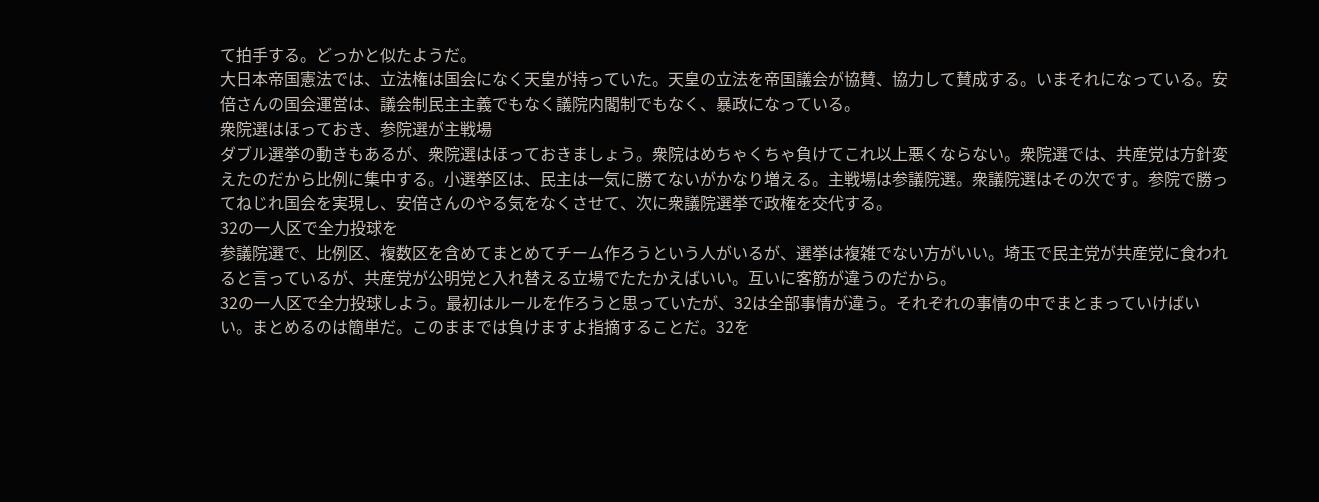て拍手する。どっかと似たようだ。
大日本帝国憲法では、立法権は国会になく天皇が持っていた。天皇の立法を帝国議会が協賛、協力して賛成する。いまそれになっている。安倍さんの国会運営は、議会制民主主義でもなく議院内閣制でもなく、暴政になっている。
衆院選はほっておき、参院選が主戦場
ダブル選挙の動きもあるが、衆院選はほっておきましょう。衆院はめちゃくちゃ負けてこれ以上悪くならない。衆院選では、共産党は方針変えたのだから比例に集中する。小選挙区は、民主は一気に勝てないがかなり増える。主戦場は参議院選。衆議院選はその次です。参院で勝ってねじれ国会を実現し、安倍さんのやる気をなくさせて、次に衆議院選挙で政権を交代する。
32の一人区で全力投球を
参議院選で、比例区、複数区を含めてまとめてチーム作ろうという人がいるが、選挙は複雑でない方がいい。埼玉で民主党が共産党に食われると言っているが、共産党が公明党と入れ替える立場でたたかえばいい。互いに客筋が違うのだから。
32の一人区で全力投球しよう。最初はルールを作ろうと思っていたが、32は全部事情が違う。それぞれの事情の中でまとまっていけばいい。まとめるのは簡単だ。このままでは負けますよ指摘することだ。32を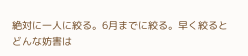絶対に一人に絞る。6月までに絞る。早く絞るとどんな妨害は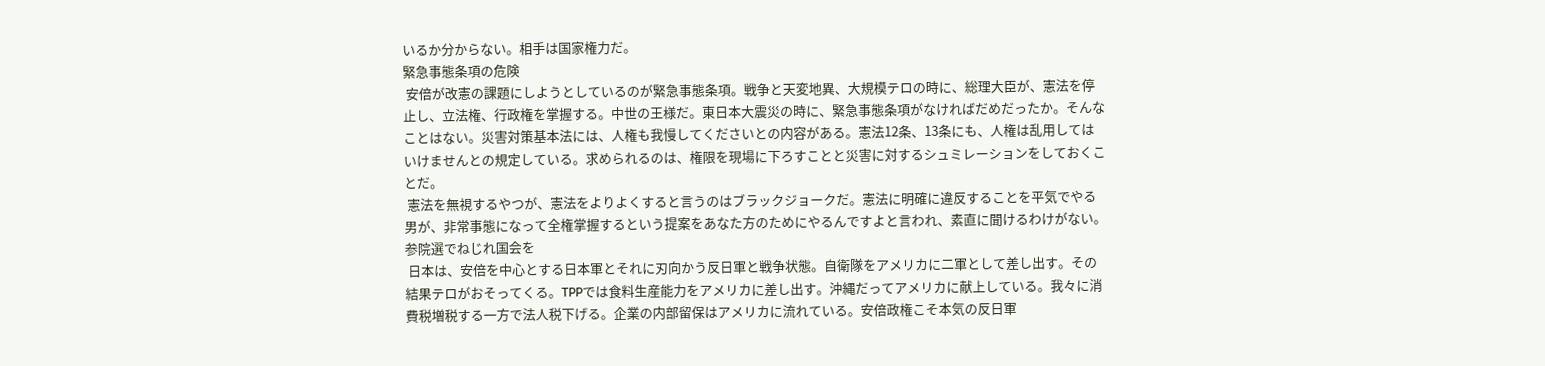いるか分からない。相手は国家権力だ。
緊急事態条項の危険
 安倍が改憲の課題にしようとしているのが緊急事態条項。戦争と天変地異、大規模テロの時に、総理大臣が、憲法を停止し、立法権、行政権を掌握する。中世の王様だ。東日本大震災の時に、緊急事態条項がなければだめだったか。そんなことはない。災害対策基本法には、人権も我慢してくださいとの内容がある。憲法12条、13条にも、人権は乱用してはいけませんとの規定している。求められるのは、権限を現場に下ろすことと災害に対するシュミレーションをしておくことだ。
 憲法を無視するやつが、憲法をよりよくすると言うのはブラックジョークだ。憲法に明確に違反することを平気でやる男が、非常事態になって全権掌握するという提案をあなた方のためにやるんですよと言われ、素直に聞けるわけがない。
参院選でねじれ国会を
 日本は、安倍を中心とする日本軍とそれに刃向かう反日軍と戦争状態。自衛隊をアメリカに二軍として差し出す。その結果テロがおそってくる。TPPでは食料生産能力をアメリカに差し出す。沖縄だってアメリカに献上している。我々に消費税増税する一方で法人税下げる。企業の内部留保はアメリカに流れている。安倍政権こそ本気の反日軍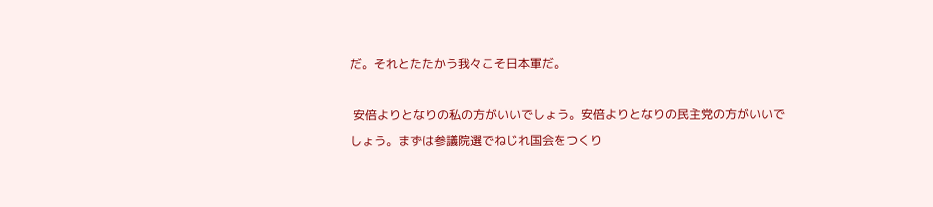だ。それとたたかう我々こそ日本軍だ。

 安倍よりとなりの私の方がいいでしょう。安倍よりとなりの民主党の方がいいでしょう。まずは参議院選でねじれ国会をつくり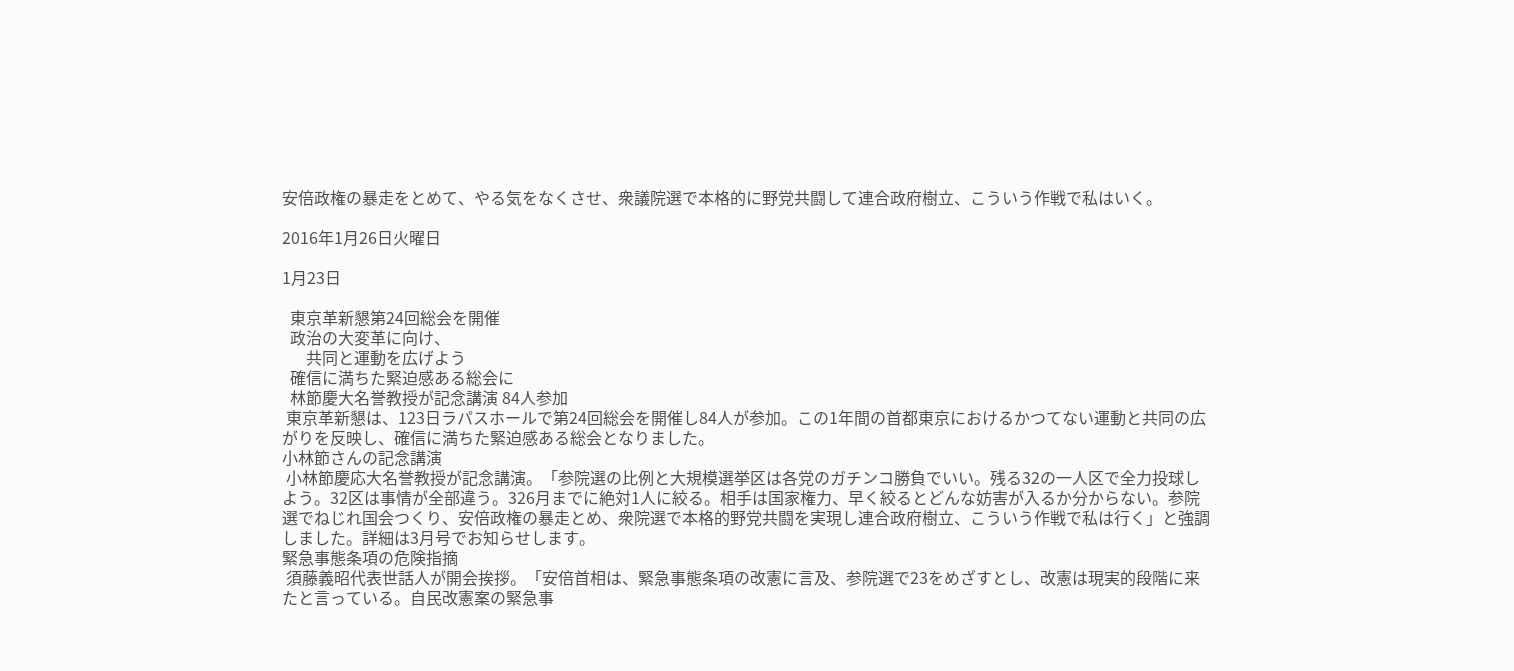安倍政権の暴走をとめて、やる気をなくさせ、衆議院選で本格的に野党共闘して連合政府樹立、こういう作戦で私はいく。

2016年1月26日火曜日

1月23日

  東京革新懇第24回総会を開催
  政治の大変革に向け、
      共同と運動を広げよう
  確信に満ちた緊迫感ある総会に
  林節慶大名誉教授が記念講演 84人参加
 東京革新懇は、123日ラパスホールで第24回総会を開催し84人が参加。この1年間の首都東京におけるかつてない運動と共同の広がりを反映し、確信に満ちた緊迫感ある総会となりました。
小林節さんの記念講演
 小林節慶応大名誉教授が記念講演。「参院選の比例と大規模選挙区は各党のガチンコ勝負でいい。残る32の一人区で全力投球しよう。32区は事情が全部違う。326月までに絶対1人に絞る。相手は国家権力、早く絞るとどんな妨害が入るか分からない。参院選でねじれ国会つくり、安倍政権の暴走とめ、衆院選で本格的野党共闘を実現し連合政府樹立、こういう作戦で私は行く」と強調しました。詳細は3月号でお知らせします。
緊急事態条項の危険指摘
 須藤義昭代表世話人が開会挨拶。「安倍首相は、緊急事態条項の改憲に言及、参院選で23をめざすとし、改憲は現実的段階に来たと言っている。自民改憲案の緊急事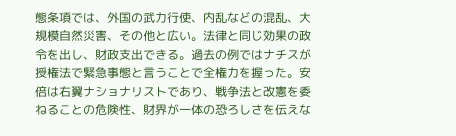態条項では、外国の武力行使、内乱などの混乱、大規模自然災害、その他と広い。法律と同じ効果の政令を出し、財政支出できる。過去の例ではナチスが授権法で緊急事態と言うことで全権力を握った。安倍は右翼ナショナリストであり、戦争法と改憲を委ねることの危険性、財界が一体の恐ろしさを伝えな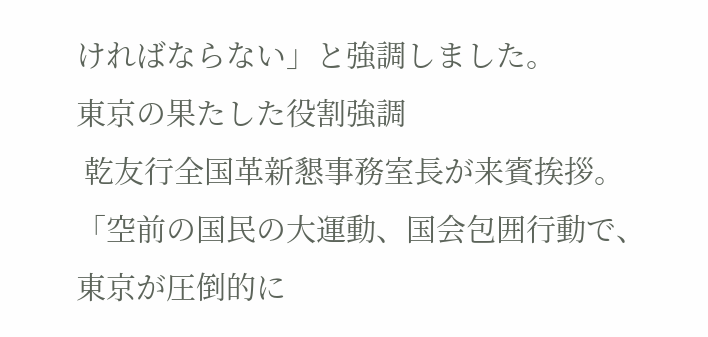ければならない」と強調しました。
東京の果たした役割強調
 乾友行全国革新懇事務室長が来賓挨拶。「空前の国民の大運動、国会包囲行動で、東京が圧倒的に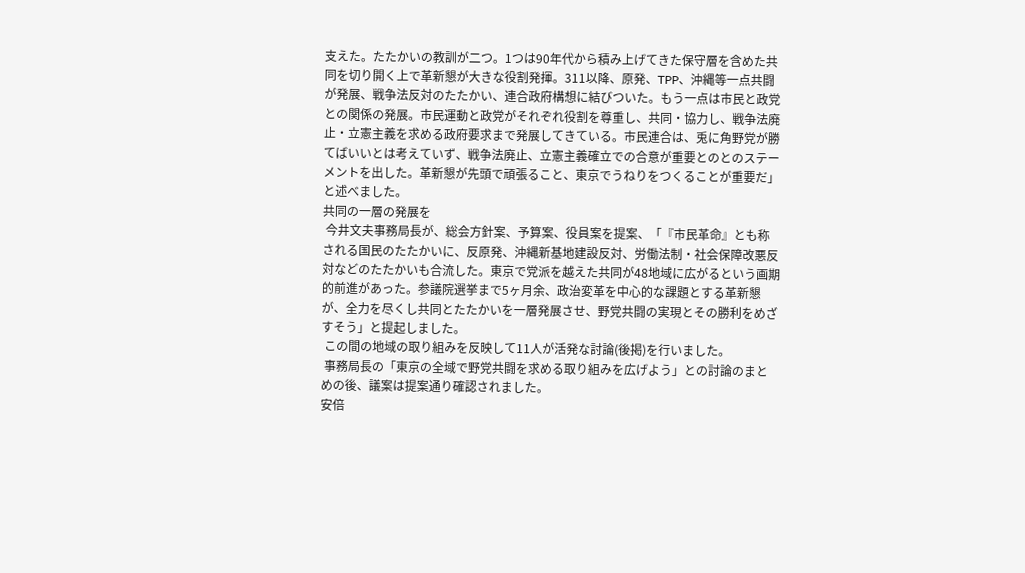支えた。たたかいの教訓が二つ。1つは90年代から積み上げてきた保守層を含めた共同を切り開く上で革新懇が大きな役割発揮。311以降、原発、TPP、沖縄等一点共闘が発展、戦争法反対のたたかい、連合政府構想に結びついた。もう一点は市民と政党との関係の発展。市民運動と政党がそれぞれ役割を尊重し、共同・協力し、戦争法廃止・立憲主義を求める政府要求まで発展してきている。市民連合は、兎に角野党が勝てばいいとは考えていず、戦争法廃止、立憲主義確立での合意が重要とのとのステーメントを出した。革新懇が先頭で頑張ること、東京でうねりをつくることが重要だ」と述べました。
共同の一層の発展を
 今井文夫事務局長が、総会方針案、予算案、役員案を提案、「『市民革命』とも称される国民のたたかいに、反原発、沖縄新基地建設反対、労働法制・社会保障改悪反対などのたたかいも合流した。東京で党派を越えた共同が48地域に広がるという画期的前進があった。参議院選挙まで5ヶ月余、政治変革を中心的な課題とする革新懇が、全力を尽くし共同とたたかいを一層発展させ、野党共闘の実現とその勝利をめざすそう」と提起しました。
 この間の地域の取り組みを反映して11人が活発な討論(後掲)を行いました。
 事務局長の「東京の全域で野党共闘を求める取り組みを広げよう」との討論のまとめの後、議案は提案通り確認されました。
安倍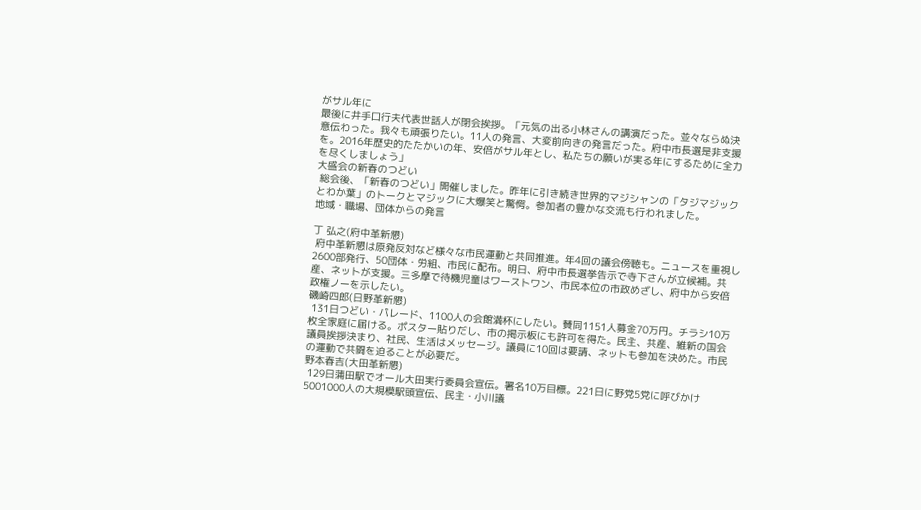がサル年に
最後に井手口行夫代表世話人が閉会挨拶。「元気の出る小林さんの講演だった。並々ならぬ決意伝わった。我々も頑張りたい。11人の発言、大変前向きの発言だった。府中市長選是非支援を。2016年歴史的たたかいの年、安倍がサル年とし、私たちの願いが実る年にするために全力を尽くしましょう」
大盛会の新春のつどい
 総会後、「新春のつどい」開催しました。昨年に引き続き世界的マジシャンの「タジマジックとわか葉」のトークとマジックに大爆笑と驚愕。参加者の豊かな交流も行われました。
地域・職場、団体からの発言

丁 弘之(府中革新懇)
 府中革新懇は原発反対など様々な市民運動と共同推進。年4回の議会傍聴も。ニュースを重視し2600部発行、50団体・労組、市民に配布。明日、府中市長選挙告示で寺下さんが立候補。共産、ネットが支援。三多摩で待機児童はワーストワン、市民本位の市政めざし、府中から安倍政権ノーを示したい。
磯崎四郎(日野革新懇)
 131日つどい・パレード、1100人の会館満杯にしたい。賛同1151人募金70万円。チラシ10万枚全家庭に届ける。ポスター貼りだし、市の掲示板にも許可を得た。民主、共産、維新の国会議員挨拶決まり、社民、生活はメッセージ。議員に10回は要請、ネットも参加を決めた。市民の運動で共闘を迫ることが必要だ。
野本春吉(大田革新懇)
 129日蒲田駅でオール大田実行委員会宣伝。署名10万目標。221日に野党5党に呼びかけ5001000人の大規模駅頭宣伝、民主・小川議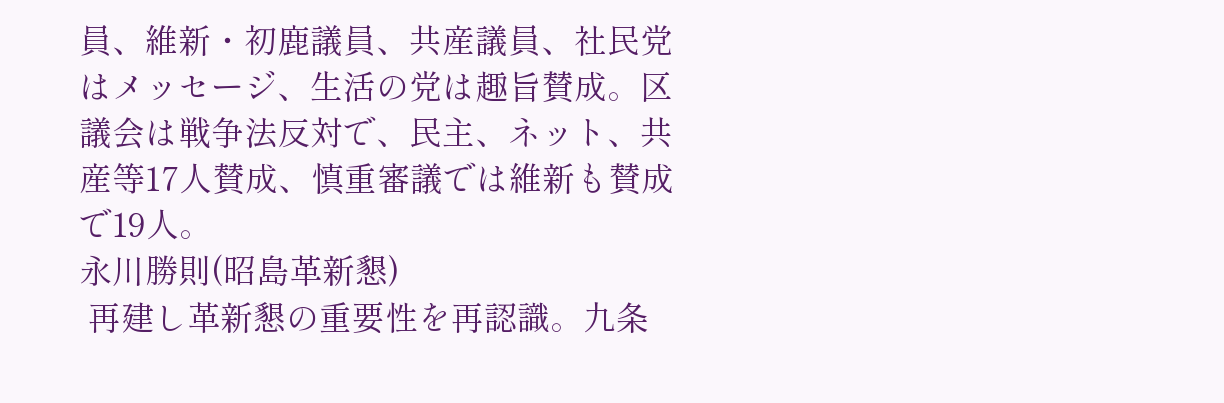員、維新・初鹿議員、共産議員、社民党はメッセージ、生活の党は趣旨賛成。区議会は戦争法反対で、民主、ネット、共産等17人賛成、慎重審議では維新も賛成で19人。
永川勝則(昭島革新懇)
 再建し革新懇の重要性を再認識。九条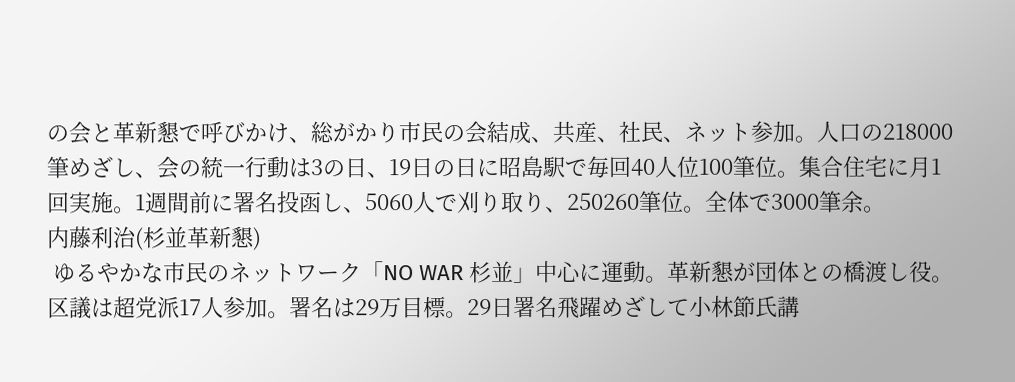の会と革新懇で呼びかけ、総がかり市民の会結成、共産、社民、ネット参加。人口の218000筆めざし、会の統一行動は3の日、19日の日に昭島駅で毎回40人位100筆位。集合住宅に月1回実施。1週間前に署名投函し、5060人で刈り取り、250260筆位。全体で3000筆余。
内藤利治(杉並革新懇)
 ゆるやかな市民のネットワーク「NO WAR 杉並」中心に運動。革新懇が団体との橋渡し役。区議は超党派17人参加。署名は29万目標。29日署名飛躍めざして小林節氏講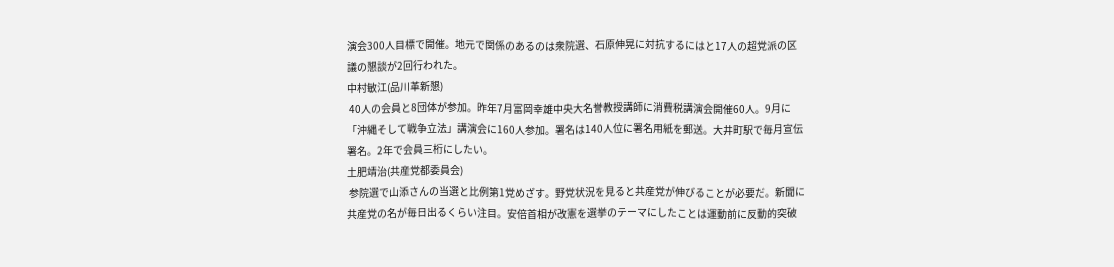演会300人目標で開催。地元で関係のあるのは衆院選、石原伸晃に対抗するにはと17人の超党派の区議の懇談が2回行われた。
中村敏江(品川革新懇)
 40人の会員と8団体が参加。昨年7月富岡幸雄中央大名誉教授講師に消費税講演会開催60人。9月に「沖縄そして戦争立法」講演会に160人参加。署名は140人位に署名用紙を郵送。大井町駅で毎月宣伝署名。2年で会員三桁にしたい。
土肥靖治(共産党都委員会)
 参院選で山添さんの当選と比例第1党めざす。野党状況を見ると共産党が伸びることが必要だ。新聞に共産党の名が毎日出るくらい注目。安倍首相が改憲を選挙のテーマにしたことは運動前に反動的突破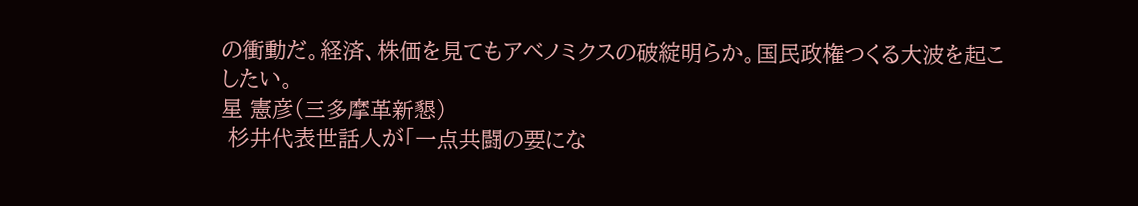の衝動だ。経済、株価を見てもアベノミクスの破綻明らか。国民政権つくる大波を起こしたい。
星 憲彦(三多摩革新懇)
 杉井代表世話人が「一点共闘の要にな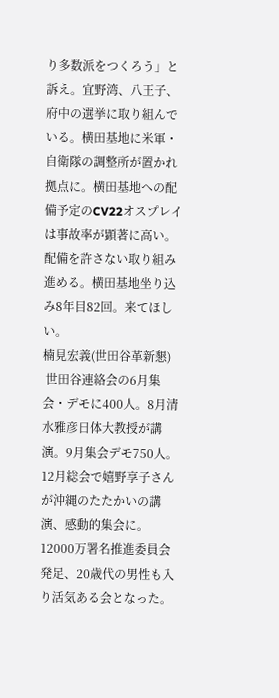り多数派をつくろう」と訴え。宜野湾、八王子、府中の選挙に取り組んでいる。横田基地に米軍・自衛隊の調整所が置かれ拠点に。横田基地への配備予定のCV22オスプレイは事故率が顕著に高い。配備を許さない取り組み進める。横田基地坐り込み8年目82回。来てほしい。
楠見宏義(世田谷革新懇)
 世田谷連絡会の6月集会・デモに400人。8月清水雅彦日体大教授が講演。9月集会デモ750人。12月総会で嬉野享子さんが沖縄のたたかいの講演、感動的集会に。12000万署名推進委員会発足、20歳代の男性も入り活気ある会となった。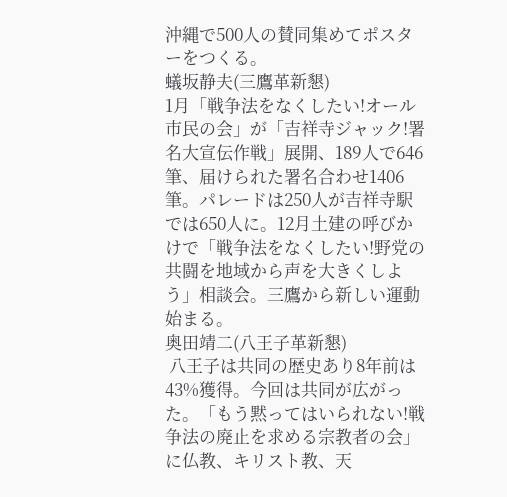沖縄で500人の賛同集めてポスターをつくる。
蟻坂静夫(三鷹革新懇)
1月「戦争法をなくしたい!オール市民の会」が「吉祥寺ジャック!署名大宣伝作戦」展開、189人で646筆、届けられた署名合わせ1406筆。パレードは250人が吉祥寺駅では650人に。12月土建の呼びかけで「戦争法をなくしたい!野党の共闘を地域から声を大きくしよう」相談会。三鷹から新しい運動始まる。
奥田靖二(八王子革新懇)
 八王子は共同の歴史あり8年前は43%獲得。今回は共同が広がった。「もう黙ってはいられない!戦争法の廃止を求める宗教者の会」に仏教、キリスト教、天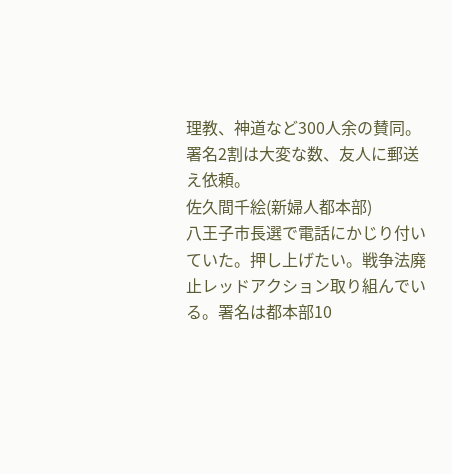理教、神道など300人余の賛同。署名2割は大変な数、友人に郵送え依頼。
佐久間千絵(新婦人都本部)
八王子市長選で電話にかじり付いていた。押し上げたい。戦争法廃止レッドアクション取り組んでいる。署名は都本部10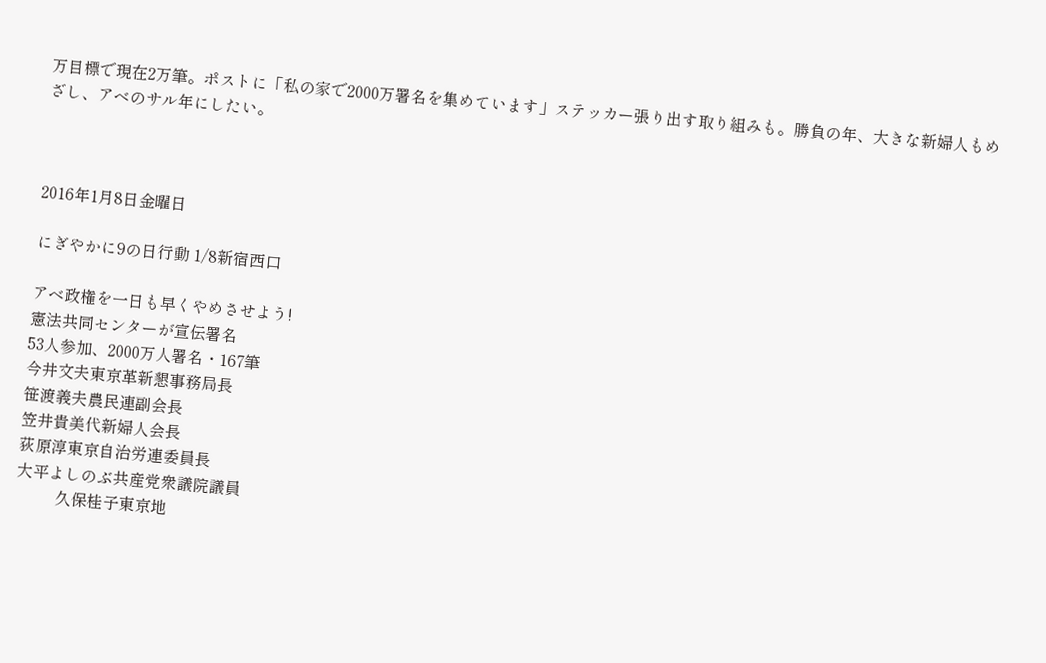万目標で現在2万筆。ポストに「私の家で2000万署名を集めています」ステッカー張り出す取り組みも。勝負の年、大きな新婦人もめざし、アベのサル年にしたい。



2016年1月8日金曜日

にぎやかに9の日行動 1/8新宿西口

アベ政権を一日も早くやめさせよう!
憲法共同センターが宣伝署名
53人参加、2000万人署名・167筆
今井文夫東京革新懇事務局長
笹渡義夫農民連副会長
笠井貴美代新婦人会長
荻原淳東京自治労連委員長
大平よしのぶ共産党衆議院議員
          久保桂子東京地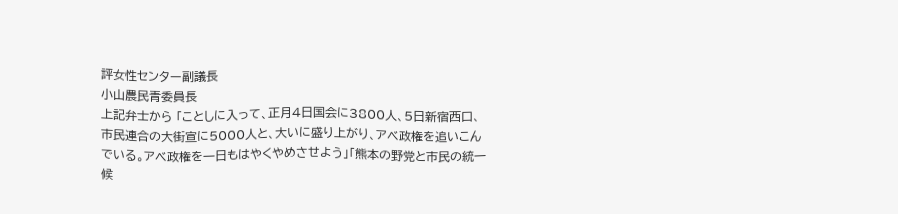評女性センター副議長
小山農民青委員長
上記弁士から 「ことしに入って、正月4日国会に3800人、5日新宿西口、市民連合の大街宣に5000人と、大いに盛り上がり、アベ政権を追いこんでいる。アベ政権を一日もはやくやめさせよう」「熊本の野党と市民の統一候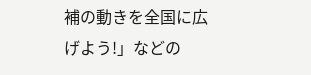補の動きを全国に広げよう!」などの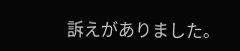訴えがありました。